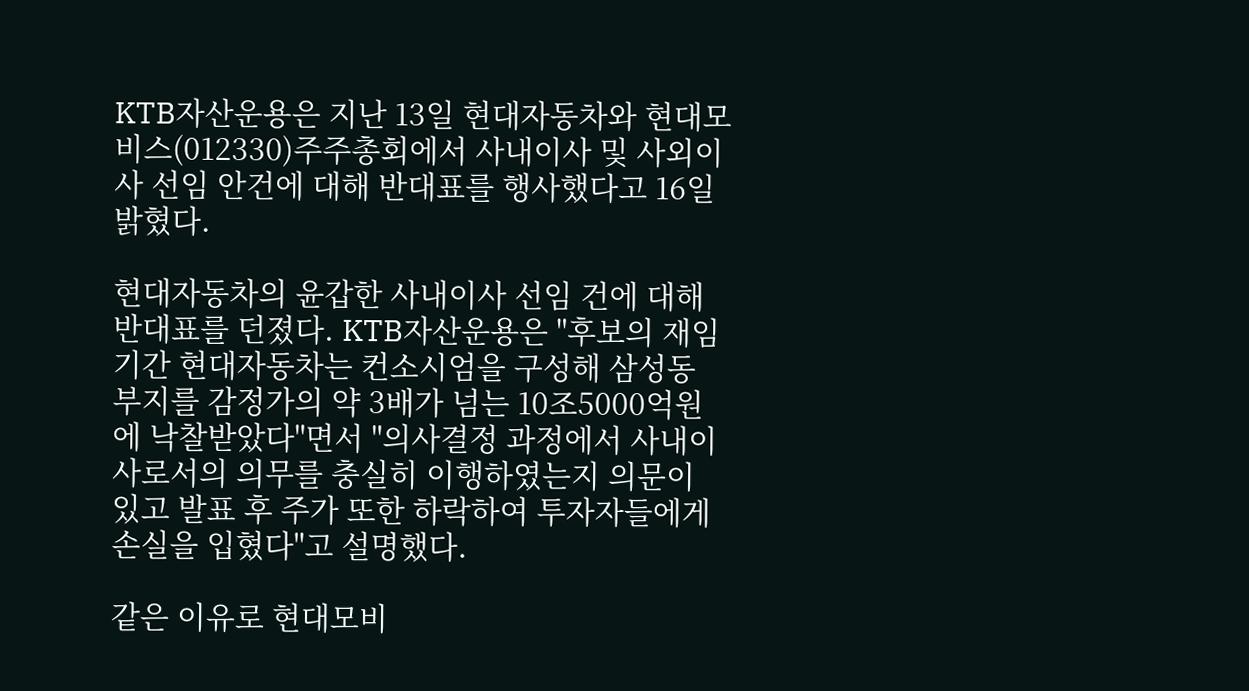KTB자산운용은 지난 13일 현대자동차와 현대모비스(012330)주주총회에서 사내이사 및 사외이사 선임 안건에 대해 반대표를 행사했다고 16일 밝혔다.

현대자동차의 윤갑한 사내이사 선임 건에 대해 반대표를 던졌다. KTB자산운용은 "후보의 재임기간 현대자동차는 컨소시엄을 구성해 삼성동 부지를 감정가의 약 3배가 넘는 10조5000억원에 낙찰받았다"면서 "의사결정 과정에서 사내이사로서의 의무를 충실히 이행하였는지 의문이 있고 발표 후 주가 또한 하락하여 투자자들에게 손실을 입혔다"고 설명했다.

같은 이유로 현대모비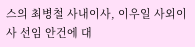스의 최병철 사내이사, 이우일 사외이사 선임 안건에 대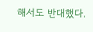해서도 반대했다.